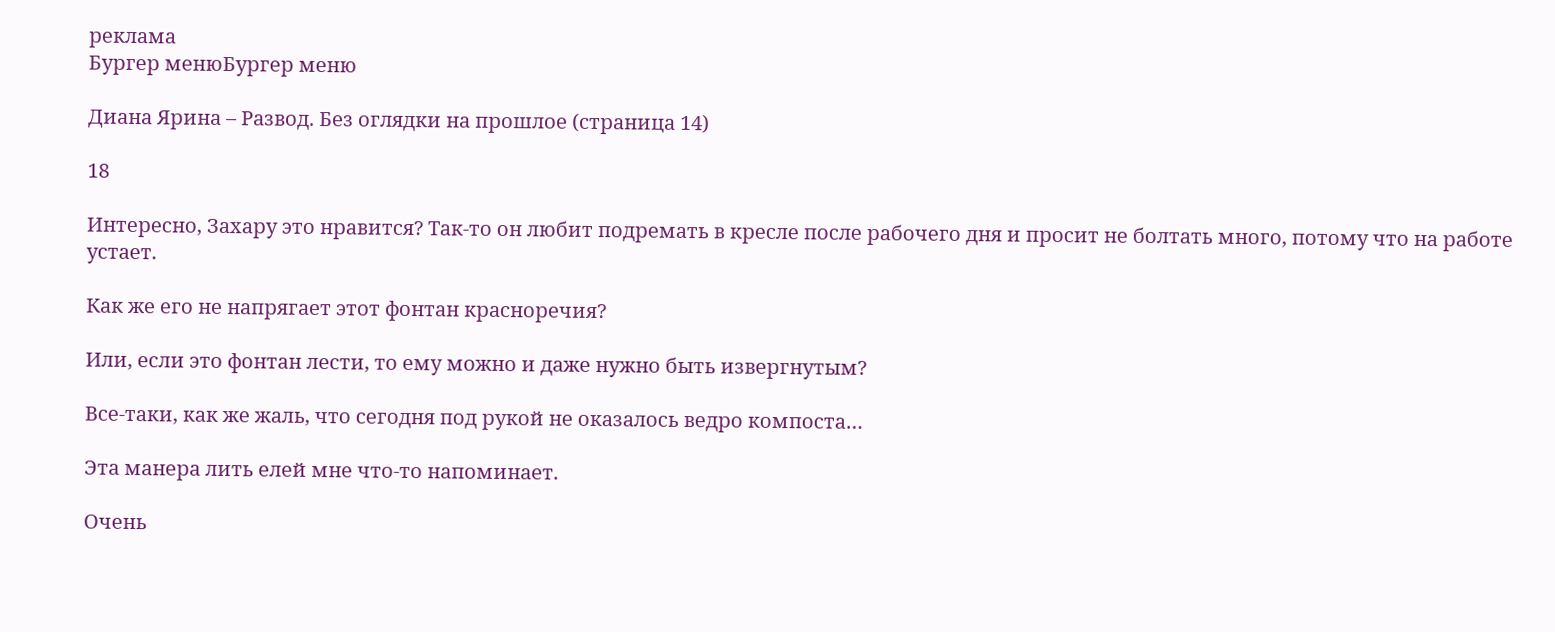реклама
Бургер менюБургер меню

Диана Ярина – Развод. Без оглядки на прошлое (страница 14)

18

Интересно, Захару это нравится? Так-то он любит подремать в кресле после рабочего дня и просит не болтать много, потому что на работе устает.

Как же его не напрягает этот фонтан красноречия?

Или, если это фонтан лести, то ему можно и даже нужно быть извергнутым?

Все-таки, как же жаль, что сегодня под рукой не оказалось ведро компоста…

Эта манера лить елей мне что-то напоминает.

Очень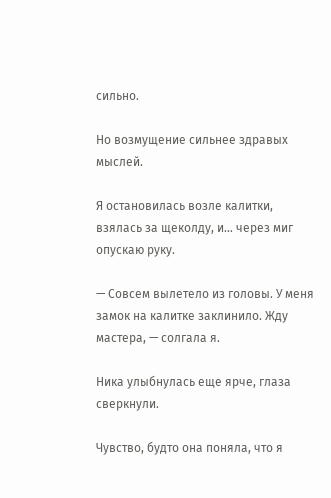сильно.

Но возмущение сильнее здравых мыслей.

Я остановилась возле калитки, взялась за щеколду, и… через миг опускаю руку.

— Совсем вылетело из головы. У меня замок на калитке заклинило. Жду мастера, — солгала я.

Ника улыбнулась еще ярче, глаза сверкнули.

Чувство, будто она поняла, что я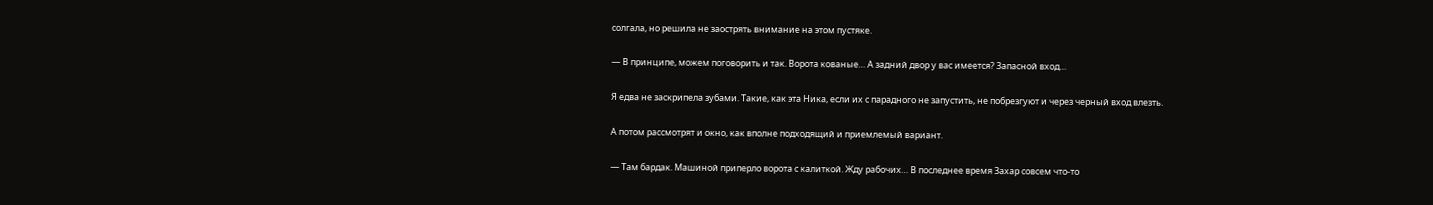солгала, но решила не заострять внимание на этом пустяке.

— В принципе, можем поговорить и так. Ворота кованые… А задний двор у вас имеется? Запасной вход…

Я едва не заскрипела зубами. Такие, как эта Ника, если их с парадного не запустить, не побрезгуют и через черный вход влезть.

А потом рассмотрят и окно, как вполне подходящий и приемлемый вариант.

— Там бардак. Машиной приперло ворота с калиткой. Жду рабочих… В последнее время Захар совсем что-то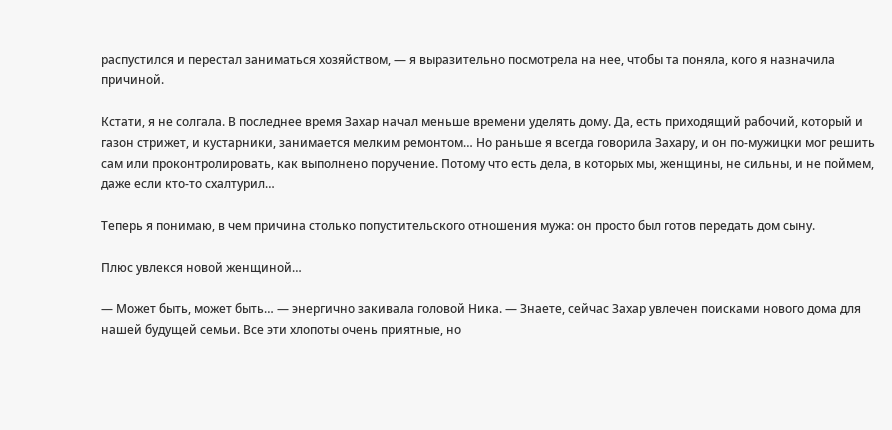распустился и перестал заниматься хозяйством, — я выразительно посмотрела на нее, чтобы та поняла, кого я назначила причиной.

Кстати, я не солгала. В последнее время Захар начал меньше времени уделять дому. Да, есть приходящий рабочий, который и газон стрижет, и кустарники, занимается мелким ремонтом… Но раньше я всегда говорила Захару, и он по-мужицки мог решить сам или проконтролировать, как выполнено поручение. Потому что есть дела, в которых мы, женщины, не сильны, и не поймем, даже если кто-то схалтурил…

Теперь я понимаю, в чем причина столько попустительского отношения мужа: он просто был готов передать дом сыну.

Плюс увлекся новой женщиной…

— Может быть, может быть… — энергично закивала головой Ника. — Знаете, сейчас Захар увлечен поисками нового дома для нашей будущей семьи. Все эти хлопоты очень приятные, но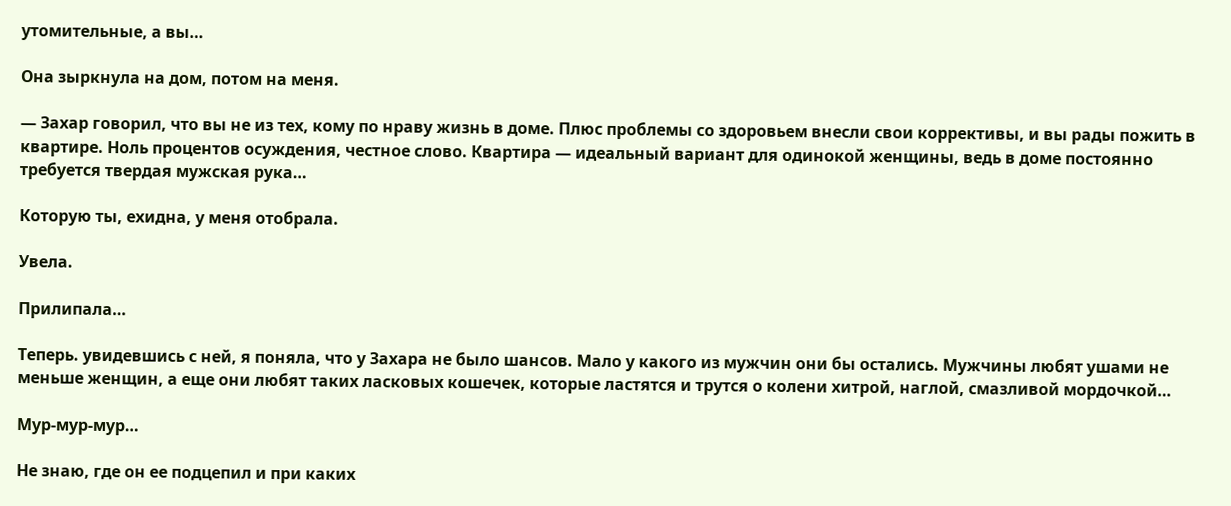утомительные, а вы…

Она зыркнула на дом, потом на меня.

— Захар говорил, что вы не из тех, кому по нраву жизнь в доме. Плюс проблемы со здоровьем внесли свои коррективы, и вы рады пожить в квартире. Ноль процентов осуждения, честное слово. Квартира — идеальный вариант для одинокой женщины, ведь в доме постоянно требуется твердая мужская рука…

Которую ты, ехидна, у меня отобрала.

Увела.

Прилипала…

Теперь. увидевшись с ней, я поняла, что у Захара не было шансов. Мало у какого из мужчин они бы остались. Мужчины любят ушами не меньше женщин, а еще они любят таких ласковых кошечек, которые ластятся и трутся о колени хитрой, наглой, смазливой мордочкой…

Мур-мур-мур…

Не знаю, где он ее подцепил и при каких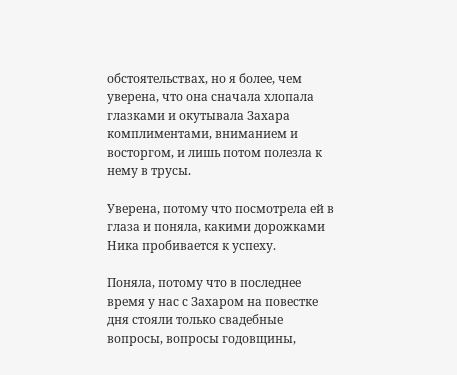обстоятельствах, но я более, чем уверена, что она сначала хлопала глазками и окутывала Захара комплиментами, вниманием и восторгом, и лишь потом полезла к нему в трусы.

Уверена, потому что посмотрела ей в глаза и поняла, какими дорожками Ника пробивается к успеху.

Поняла, потому что в последнее время у нас с Захаром на повестке дня стояли только свадебные вопросы, вопросы годовщины,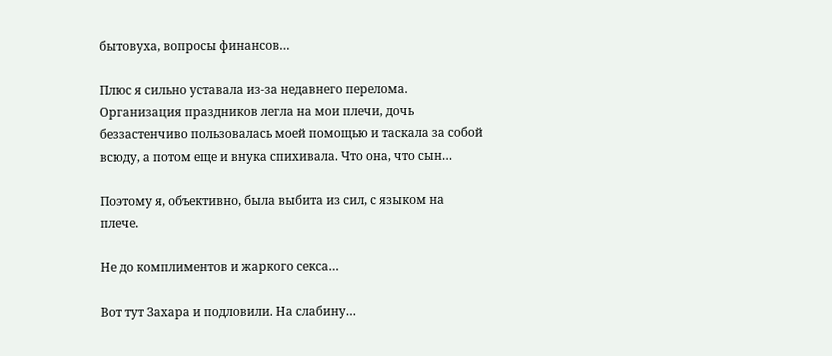бытовуха, вопросы финансов…

Плюс я сильно уставала из-за недавнего перелома. Организация праздников легла на мои плечи, дочь беззастенчиво пользовалась моей помощью и таскала за собой всюду, а потом еще и внука спихивала. Что она, что сын…

Поэтому я, объективно, была выбита из сил, с языком на плече.

Не до комплиментов и жаркого секса…

Вот тут Захара и подловили. На слабину…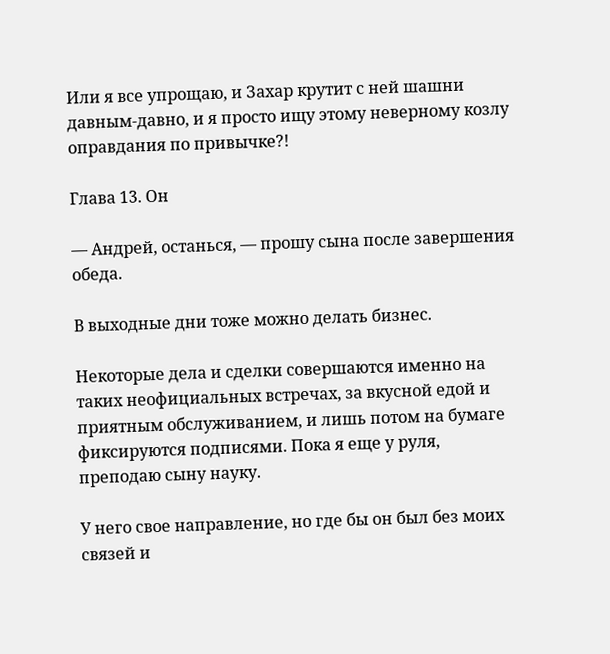Или я все упрощаю, и Захар крутит с ней шашни давным-давно, и я просто ищу этому неверному козлу оправдания по привычке?!

Глава 13. Он

— Андрей, останься, — прошу сына после завершения обеда.

В выходные дни тоже можно делать бизнес.

Некоторые дела и сделки совершаются именно на таких неофициальных встречах, за вкусной едой и приятным обслуживанием, и лишь потом на бумаге фиксируются подписями. Пока я еще у руля, преподаю сыну науку.

У него свое направление, но где бы он был без моих связей и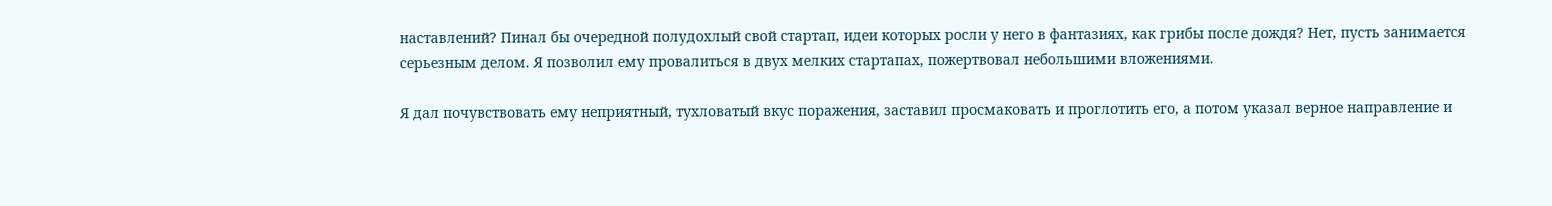наставлений? Пинал бы очередной полудохлый свой стартап, идеи которых росли у него в фантазиях, как грибы после дождя? Нет, пусть занимается серьезным делом. Я позволил ему провалиться в двух мелких стартапах, пожертвовал небольшими вложениями.

Я дал почувствовать ему неприятный, тухловатый вкус поражения, заставил просмаковать и проглотить его, а потом указал верное направление и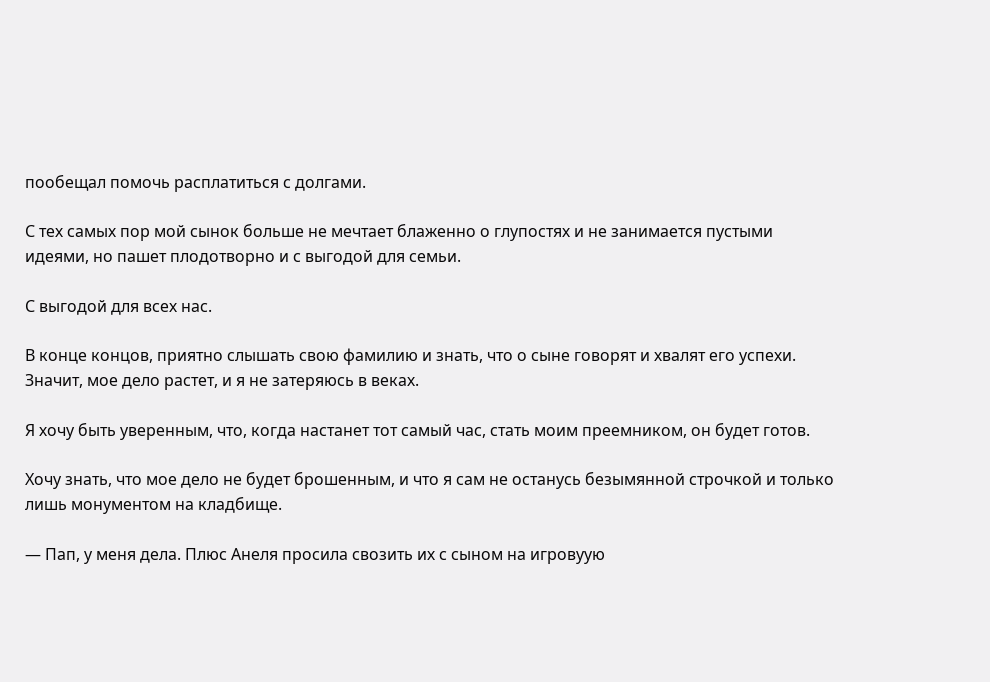пообещал помочь расплатиться с долгами.

С тех самых пор мой сынок больше не мечтает блаженно о глупостях и не занимается пустыми идеями, но пашет плодотворно и с выгодой для семьи.

С выгодой для всех нас.

В конце концов, приятно слышать свою фамилию и знать, что о сыне говорят и хвалят его успехи. Значит, мое дело растет, и я не затеряюсь в веках.

Я хочу быть уверенным, что, когда настанет тот самый час, стать моим преемником, он будет готов.

Хочу знать, что мое дело не будет брошенным, и что я сам не останусь безымянной строчкой и только лишь монументом на кладбище.

— Пап, у меня дела. Плюс Анеля просила свозить их с сыном на игровуую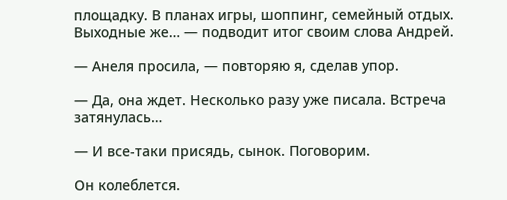площадку. В планах игры, шоппинг, семейный отдых. Выходные же… — подводит итог своим слова Андрей.

— Анеля просила, — повторяю я, сделав упор.

— Да, она ждет. Несколько разу уже писала. Встреча затянулась…

— И все-таки присядь, сынок. Поговорим.

Он колеблется.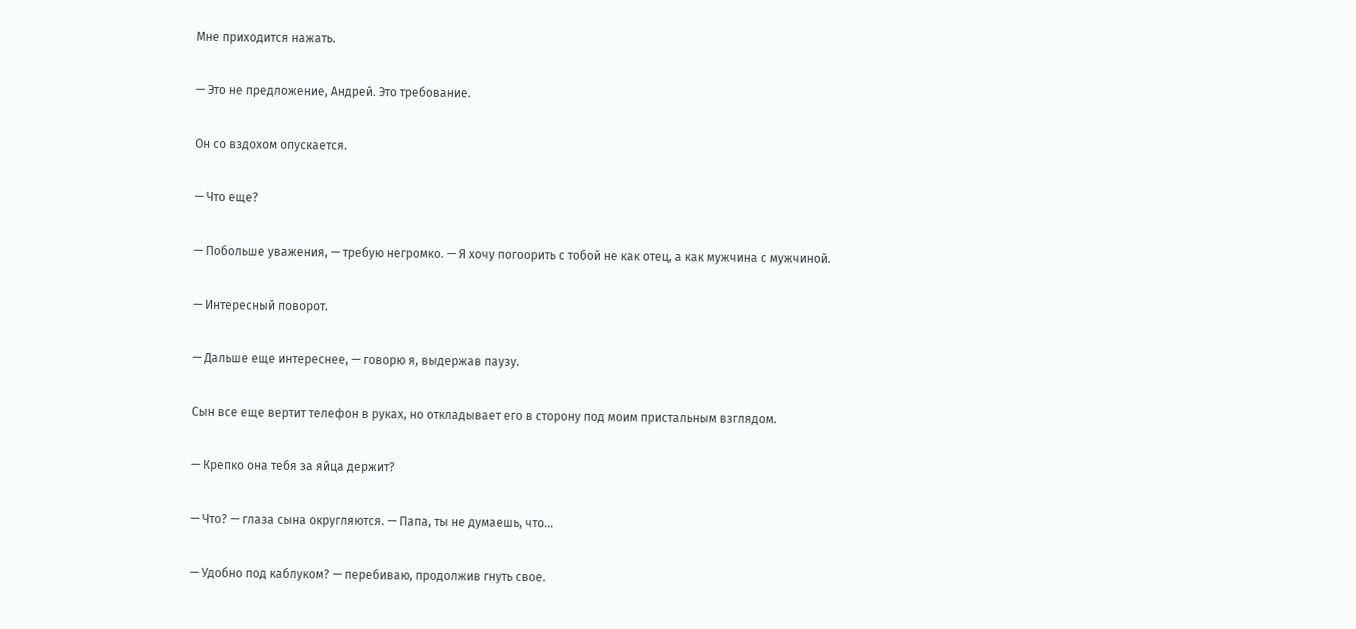Мне приходится нажать.

— Это не предложение, Андрей. Это требование.

Он со вздохом опускается.

— Что еще?

— Побольше уважения, — требую негромко. — Я хочу погоорить с тобой не как отец, а как мужчина с мужчиной.

— Интересный поворот.

— Дальше еще интереснее, — говорю я, выдержав паузу.

Сын все еще вертит телефон в руках, но откладывает его в сторону под моим пристальным взглядом.

— Крепко она тебя за яйца держит?

— Что? — глаза сына округляются. — Папа, ты не думаешь, что…

— Удобно под каблуком? — перебиваю, продолжив гнуть свое.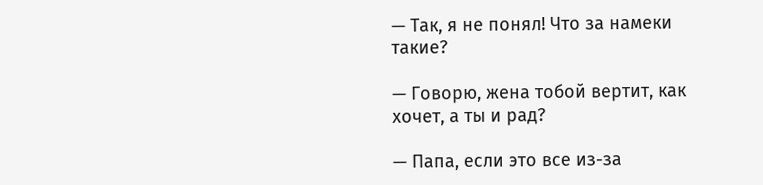— Так, я не понял! Что за намеки такие?

— Говорю, жена тобой вертит, как хочет, а ты и рад?

— Папа, если это все из-за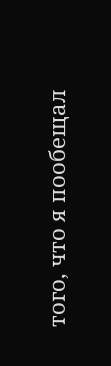того, что я пообещал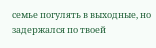семье погулять в выходные, но задержался по твоей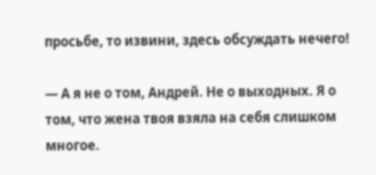просьбе, то извини, здесь обсуждать нечего!

— А я не о том, Андрей. Не о выходных. Я о том, что жена твоя взяла на себя слишком многое.